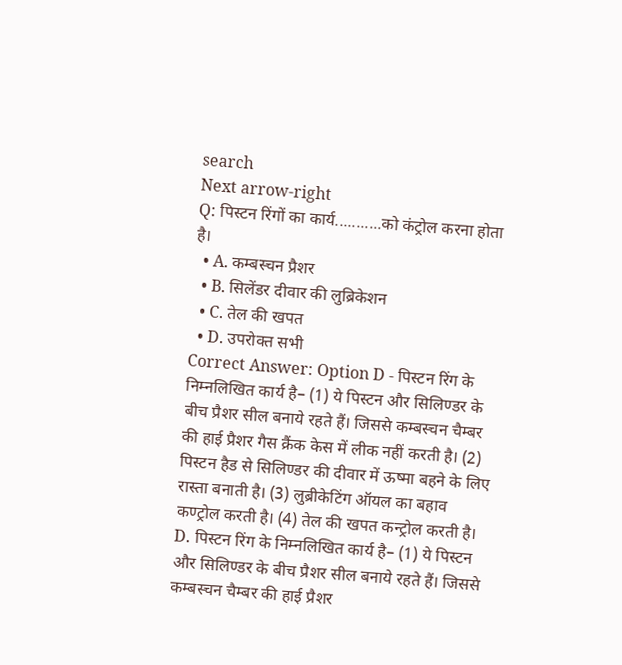search
Next arrow-right
Q: पिस्टन रिंगों का कार्य...........को कंट्रोल करना होता है।
  • A. कम्बस्चन प्रैशर
  • B. सिलेंडर दीवार की लुब्रिकेशन
  • C. तेल की खपत
  • D. उपरोक्त सभी
Correct Answer: Option D - पिस्टन रिंग के निम्नलिखित कार्य है– (1) ये पिस्टन और सिलिण्डर के बीच प्रैशर सील बनाये रहते हैं। जिससे कम्बस्चन चैम्बर की हाई प्रैशर गैस क्रैंक केस में लीक नहीं करती है। (2) पिस्टन हैड से सिलिण्डर की दीवार में ऊष्मा बहने के लिए रास्ता बनाती है। (3) लुब्रीकेटिंग ऑयल का बहाव कण्ट्रोल करती है। (4) तेल की खपत कन्ट्रोल करती है।
D. पिस्टन रिंग के निम्नलिखित कार्य है– (1) ये पिस्टन और सिलिण्डर के बीच प्रैशर सील बनाये रहते हैं। जिससे कम्बस्चन चैम्बर की हाई प्रैशर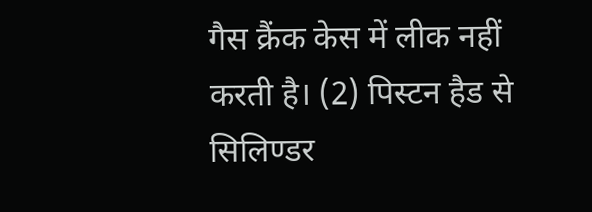गैस क्रैंक केस में लीक नहीं करती है। (2) पिस्टन हैड से सिलिण्डर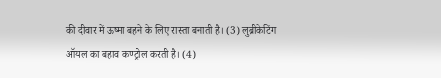की दीवार में ऊष्मा बहने के लिए रास्ता बनाती है। (3) लुब्रीकेटिंग ऑयल का बहाव कण्ट्रोल करती है। (4)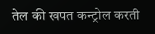तेल की खपत कन्ट्रोल करती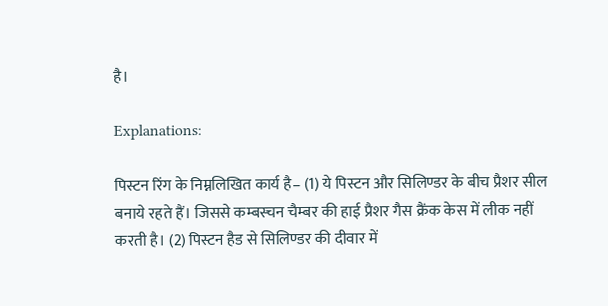है।

Explanations:

पिस्टन रिंग के निम्नलिखित कार्य है– (1) ये पिस्टन और सिलिण्डर के बीच प्रैशर सील बनाये रहते हैं। जिससे कम्बस्चन चैम्बर की हाई प्रैशर गैस क्रैंक केस में लीक नहीं करती है। (2) पिस्टन हैड से सिलिण्डर की दीवार में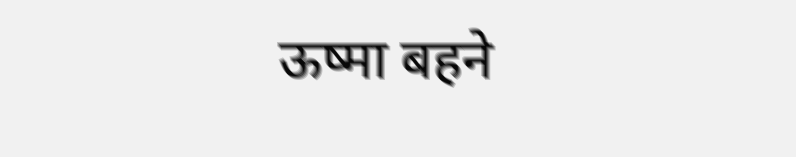ऊष्मा बहने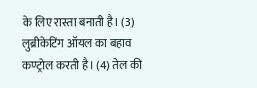के लिए रास्ता बनाती है। (3) लुब्रीकेटिंग ऑयल का बहाव कण्ट्रोल करती है। (4) तेल की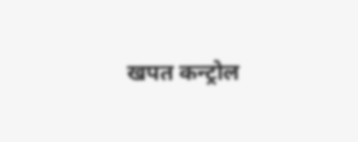खपत कन्ट्रोल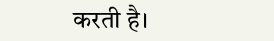करती है।